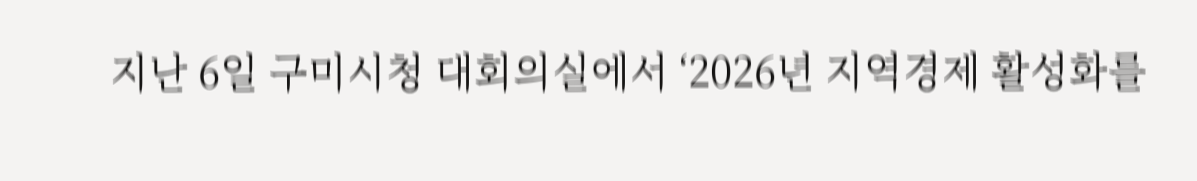지난 6일 구미시청 대회의실에서 ‘2026년 지역경제 활성화를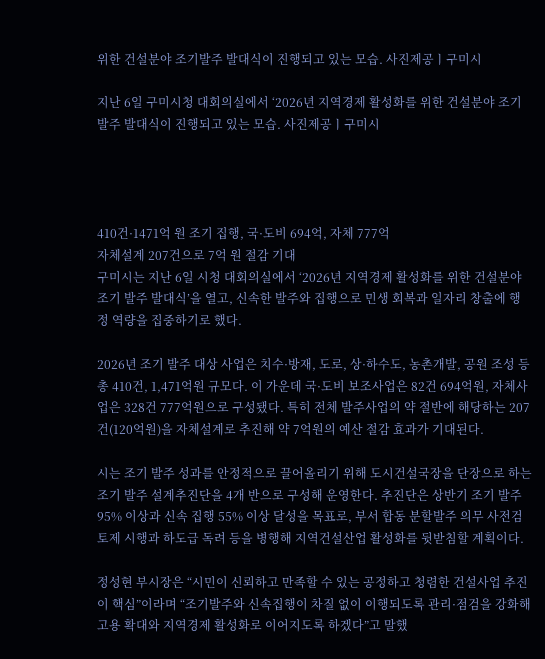위한 건설분야 조기발주 발대식이 진행되고 있는 모습. 사진제공ㅣ구미시

지난 6일 구미시청 대회의실에서 ‘2026년 지역경제 활성화를 위한 건설분야 조기발주 발대식이 진행되고 있는 모습. 사진제공ㅣ구미시




410건·1471억 원 조기 집행, 국·도비 694억, 자체 777억
자체설계 207건으로 7억 원 절감 기대
구미시는 지난 6일 시청 대회의실에서 ‘2026년 지역경제 활성화를 위한 건설분야 조기 발주 발대식’을 열고, 신속한 발주와 집행으로 민생 회복과 일자리 창출에 행정 역량을 집중하기로 했다.

2026년 조기 발주 대상 사업은 치수·방재, 도로, 상·하수도, 농촌개발, 공원 조성 등 총 410건, 1,471억원 규모다. 이 가운데 국·도비 보조사업은 82건 694억원, 자체사업은 328건 777억원으로 구성됐다. 특히 전체 발주사업의 약 절반에 해당하는 207건(120억원)을 자체설계로 추진해 약 7억원의 예산 절감 효과가 기대된다.

시는 조기 발주 성과를 안정적으로 끌어올리기 위해 도시건설국장을 단장으로 하는 조기 발주 설계추진단을 4개 반으로 구성해 운영한다. 추진단은 상반기 조기 발주 95% 이상과 신속 집행 55% 이상 달성을 목표로, 부서 합동 분할발주 의무 사전검토제 시행과 하도급 독려 등을 병행해 지역건설산업 활성화를 뒷받침할 계획이다.

정성현 부시장은 “시민이 신뢰하고 만족할 수 있는 공정하고 청렴한 건설사업 추진이 핵심”이라며 “조기발주와 신속집행이 차질 없이 이행되도록 관리·점검을 강화해 고용 확대와 지역경제 활성화로 이어지도록 하겠다”고 말했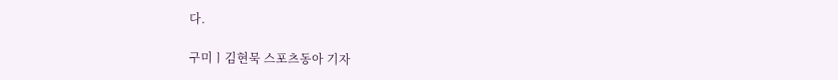다.

구미ㅣ김현묵 스포츠동아 기자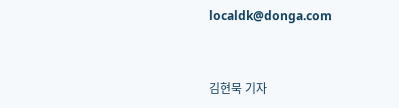localdk@donga.com


김현묵 기자